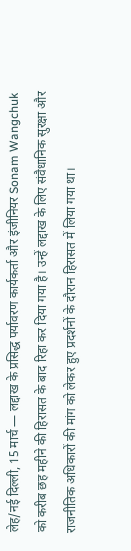लेह/नई दिल्ली, 15 मार्च — लद्दाख के प्रसिद्ध पर्यावरण कार्यकर्ता और इंजीनियर Sonam Wangchuk को करीब छह महीने की हिरासत के बाद रिहा कर दिया गया है। उन्हें लद्दाख के लिए संवैधानिक सुरक्षा और राजनीतिक अधिकारों की मांग को लेकर हुए प्रदर्शनों के दौरान हिरासत में लिया गया था।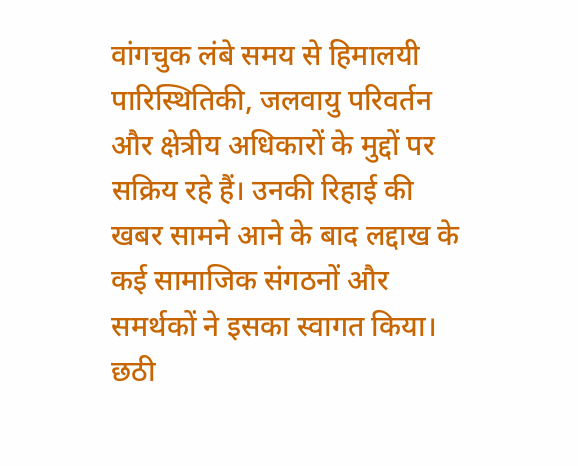वांगचुक लंबे समय से हिमालयी पारिस्थितिकी, जलवायु परिवर्तन और क्षेत्रीय अधिकारों के मुद्दों पर सक्रिय रहे हैं। उनकी रिहाई की खबर सामने आने के बाद लद्दाख के कई सामाजिक संगठनों और समर्थकों ने इसका स्वागत किया।
छठी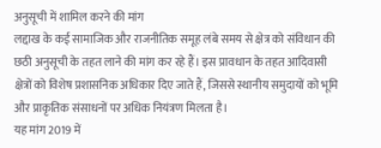अनुसूची में शामिल करने की मांग
लद्दाख के कई सामाजिक और राजनीतिक समूह लंबे समय से क्षेत्र को संविधान की छठी अनुसूची के तहत लाने की मांग कर रहे हैं। इस प्रावधान के तहत आदिवासी क्षेत्रों को विशेष प्रशासनिक अधिकार दिए जाते हैं, जिससे स्थानीय समुदायों को भूमि और प्राकृतिक संसाधनों पर अधिक नियंत्रण मिलता है।
यह मांग 2019 में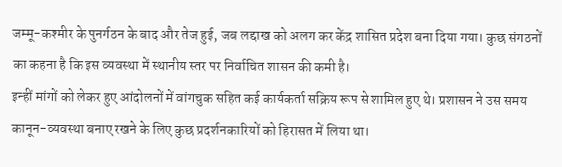जम्मू-कश्मीर के पुनर्गठन के बाद और तेज हुई, जब लद्दाख को अलग कर केंद्र शासित प्रदेश बना दिया गया। कुछ संगठनों का कहना है कि इस व्यवस्था में स्थानीय स्तर पर निर्वाचित शासन की कमी है।
इन्हीं मांगों को लेकर हुए आंदोलनों में वांगचुक सहित कई कार्यकर्ता सक्रिय रूप से शामिल हुए थे। प्रशासन ने उस समय कानून-व्यवस्था बनाए रखने के लिए कुछ प्रदर्शनकारियों को हिरासत में लिया था।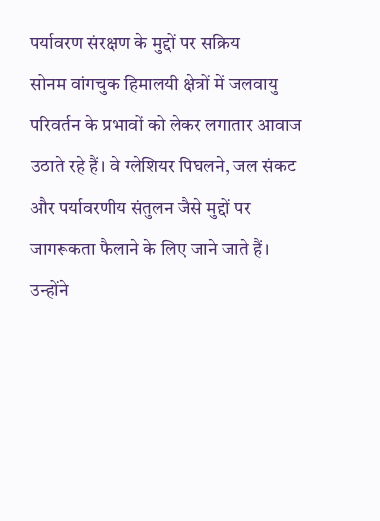पर्यावरण संरक्षण के मुद्दों पर सक्रिय
सोनम वांगचुक हिमालयी क्षेत्रों में जलवायु परिवर्तन के प्रभावों को लेकर लगातार आवाज उठाते रहे हैं। वे ग्लेशियर पिघलने, जल संकट और पर्यावरणीय संतुलन जैसे मुद्दों पर जागरूकता फैलाने के लिए जाने जाते हैं।
उन्होंने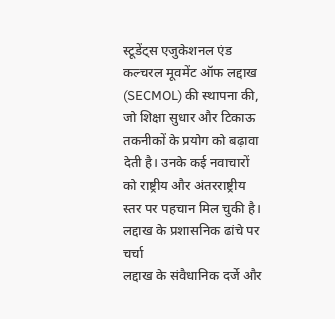स्टूडेंट्स एजुकेशनल एंड कल्चरल मूवमेंट ऑफ लद्दाख (SECMOL) की स्थापना की, जो शिक्षा सुधार और टिकाऊ तकनीकों के प्रयोग को बढ़ावा देती है। उनके कई नवाचारों को राष्ट्रीय और अंतरराष्ट्रीय स्तर पर पहचान मिल चुकी है।
लद्दाख के प्रशासनिक ढांचे पर चर्चा
लद्दाख के संवैधानिक दर्जे और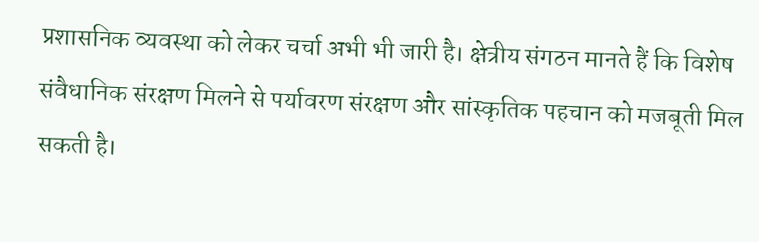प्रशासनिक व्यवस्था को लेकर चर्चा अभी भी जारी है। क्षेत्रीय संगठन मानते हैं कि विशेष संवैधानिक संरक्षण मिलने से पर्यावरण संरक्षण और सांस्कृतिक पहचान को मजबूती मिल सकती है।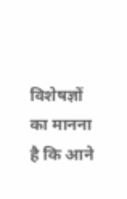विशेषज्ञों का मानना है कि आने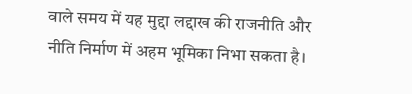वाले समय में यह मुद्दा लद्दाख की राजनीति और नीति निर्माण में अहम भूमिका निभा सकता है।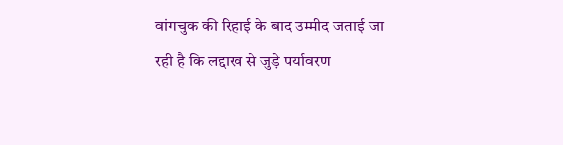वांगचुक की रिहाई के बाद उम्मीद जताई जा रही है कि लद्दाख से जुड़े पर्यावरण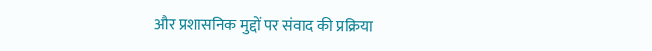और प्रशासनिक मुद्दों पर संवाद की प्रक्रिया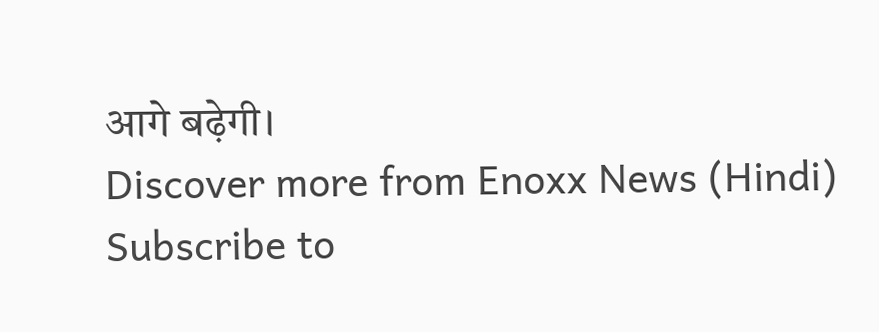आगे बढ़ेगी।
Discover more from Enoxx News (Hindi)
Subscribe to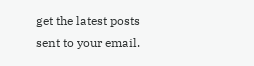get the latest posts sent to your email.